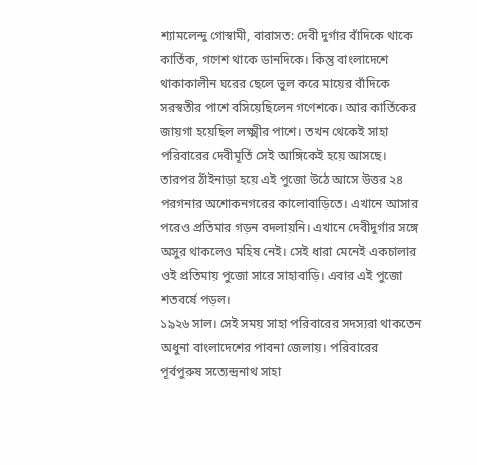শ্যামলেন্দু গোস্বামী, বারাসত: দেবী দুর্গার বাঁদিকে থাকে কার্তিক, গণেশ থাকে ডানদিকে। কিন্তু বাংলাদেশে থাকাকালীন ঘরের ছেলে ভুল করে মায়ের বাঁদিকে সরস্বতীর পাশে বসিয়েছিলেন গণেশকে। আর কার্তিকের জায়গা হয়েছিল লক্ষ্মীর পাশে। তখন থেকেই সাহা পরিবারের দেবীমূর্তি সেই আঙ্গিকেই হয়ে আসছে। তারপর ঠাঁইনাড়া হয়ে এই পুজো উঠে আসে উত্তর ২৪ পরগনার অশোকনগরের কালোবাড়িতে। এখানে আসার পরেও প্রতিমার গড়ন বদলায়নি। এখানে দেবীদুর্গার সঙ্গে অসুর থাকলেও মহিষ নেই। সেই ধারা মেনেই একচালার ওই প্রতিমায় পুজো সারে সাহাবাড়ি। এবার এই পুজো শতবর্ষে পড়ল।
১৯২৬ সাল। সেই সময় সাহা পরিবারের সদস্যরা থাকতেন অধুনা বাংলাদেশের পাবনা জেলায়। পরিবারের পূর্বপুরুষ সত্যেন্দ্রনাথ সাহা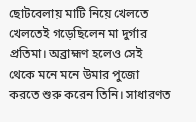ছোটবেলায় মাটি নিয়ে খেলতে খেলতেই গড়েছিলেন মা দুর্গার প্রতিমা। অব্রাহ্মণ হলেও সেই থেকে মনে মনে উমার পুজো করতে শুরু করেন তিনি। সাধারণত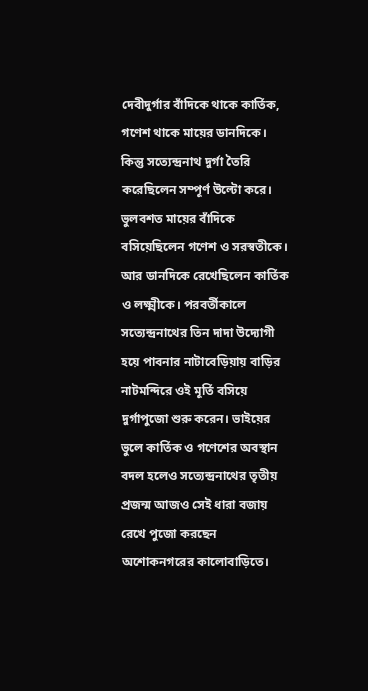দেবীদুর্গার বাঁদিকে থাকে কার্তিক, গণেশ থাকে মায়ের ডানদিকে। কিন্তু সত্যেন্দ্রনাথ দুর্গা তৈরি করেছিলেন সম্পূর্ণ উল্টো করে। ভুলবশত মায়ের বাঁদিকে বসিয়েছিলেন গণেশ ও সরস্বতীকে। আর ডানদিকে রেখেছিলেন কার্তিক ও লক্ষ্মীকে। পরবর্তীকালে সত্যেন্দ্রনাথের তিন দাদা উদ্যোগী হয়ে পাবনার নাটাবেড়িয়ায় বাড়ির নাটমন্দিরে ওই মূর্তি বসিয়ে দুর্গাপুজো শুরু করেন। ভাইয়ের ভুলে কার্তিক ও গণেশের অবস্থান বদল হলেও সত্যেন্দ্রনাথের তৃতীয় প্রজন্ম আজও সেই ধারা বজায় রেখে পুজো করছেন অশোকনগরের কালোবাড়িতে।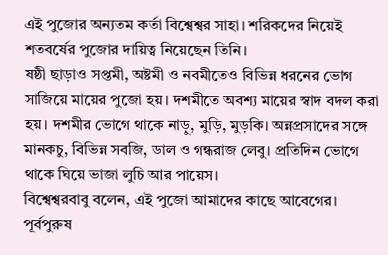এই পুজোর অন্যতম কর্তা বিশ্বেশ্বর সাহা। শরিকদের নিয়েই শতবর্ষের পুজোর দায়িত্ব নিয়েছেন তিনি।
ষষ্ঠী ছাড়াও সপ্তমী, অষ্টমী ও নবমীতেও বিভিন্ন ধরনের ভোগ সাজিয়ে মায়ের পুজো হয়। দশমীতে অবশ্য মায়ের স্বাদ বদল করা হয়। দশমীর ভোগে থাকে নাড়ু, মুড়ি, মুড়কি। অন্নপ্রসাদের সঙ্গে মানকচু, বিভিন্ন সবজি, ডাল ও গন্ধরাজ লেবু। প্রতিদিন ভোগে থাকে ঘিয়ে ভাজা লুচি আর পায়েস।
বিশ্বেশ্বরবাবু বলেন, এই পুজো আমাদের কাছে আবেগের। পূর্বপুরুষ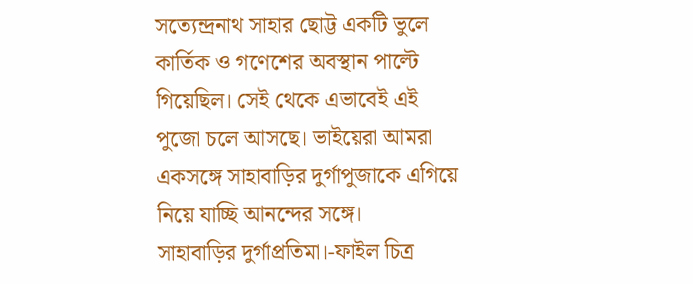সত্যেন্দ্রনাথ সাহার ছোট্ট একটি ভুলে কার্তিক ও গণেশের অবস্থান পাল্টে গিয়েছিল। সেই থেকে এভাবেই এই পুজো চলে আসছে। ভাইয়েরা আমরা একসঙ্গে সাহাবাড়ির দুর্গাপুজাকে এগিয়ে নিয়ে যাচ্ছি আনন্দের সঙ্গে।
সাহাবাড়ির দুর্গাপ্রতিমা।-ফাইল চিত্র